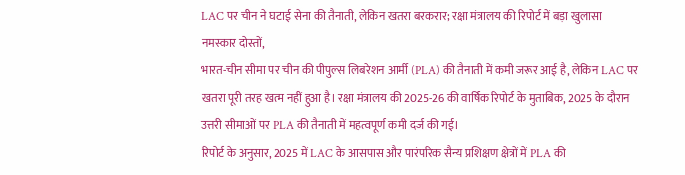LAC पर चीन ने घटाई सेना की तैनाती, लेकिन खतरा बरकरार; रक्षा मंत्रालय की रिपोर्ट में बड़ा खुलासा
नमस्कार दोस्तों,
भारत-चीन सीमा पर चीन की पीपुल्स लिबरेशन आर्मी (PLA) की तैनाती में कमी जरूर आई है, लेकिन LAC पर खतरा पूरी तरह खत्म नहीं हुआ है। रक्षा मंत्रालय की 2025-26 की वार्षिक रिपोर्ट के मुताबिक, 2025 के दौरान उत्तरी सीमाओं पर PLA की तैनाती में महत्वपूर्ण कमी दर्ज की गई।
रिपोर्ट के अनुसार, 2025 में LAC के आसपास और पारंपरिक सैन्य प्रशिक्षण क्षेत्रों में PLA की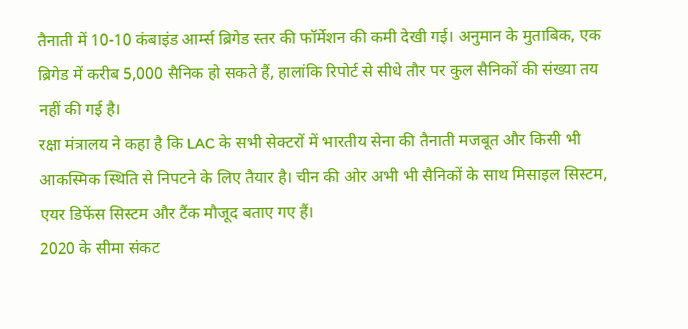तैनाती में 10-10 कंबाइंड आर्म्स ब्रिगेड स्तर की फॉर्मेशन की कमी देखी गई। अनुमान के मुताबिक, एक ब्रिगेड में करीब 5,000 सैनिक हो सकते हैं, हालांकि रिपोर्ट से सीधे तौर पर कुल सैनिकों की संख्या तय नहीं की गई है।
रक्षा मंत्रालय ने कहा है कि LAC के सभी सेक्टरों में भारतीय सेना की तैनाती मजबूत और किसी भी आकस्मिक स्थिति से निपटने के लिए तैयार है। चीन की ओर अभी भी सैनिकों के साथ मिसाइल सिस्टम, एयर डिफेंस सिस्टम और टैंक मौजूद बताए गए हैं।
2020 के सीमा संकट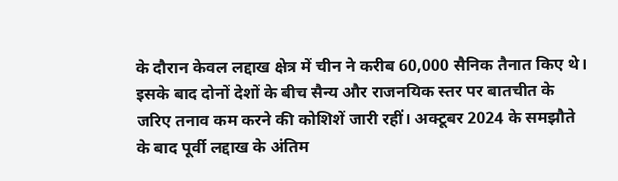के दौरान केवल लद्दाख क्षेत्र में चीन ने करीब 60,000 सैनिक तैनात किए थे। इसके बाद दोनों देशों के बीच सैन्य और राजनयिक स्तर पर बातचीत के जरिए तनाव कम करने की कोशिशें जारी रहीं। अक्टूबर 2024 के समझौते के बाद पूर्वी लद्दाख के अंतिम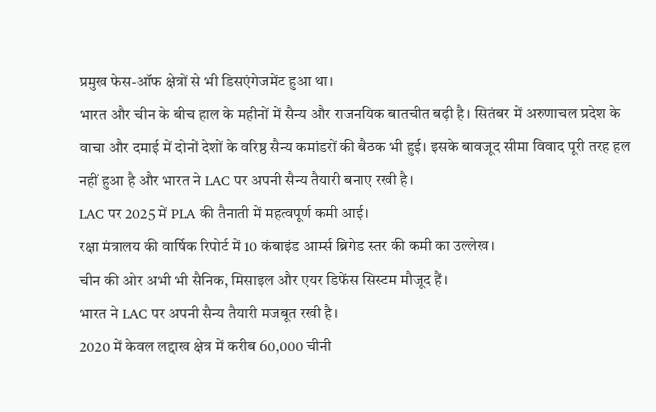प्रमुख फेस-ऑफ क्षेत्रों से भी डिसएंगेजमेंट हुआ था।
भारत और चीन के बीच हाल के महीनों में सैन्य और राजनयिक बातचीत बढ़ी है। सितंबर में अरुणाचल प्रदेश के वाचा और दमाई में दोनों देशों के वरिष्ठ सैन्य कमांडरों की बैठक भी हुई। इसके बावजूद सीमा विवाद पूरी तरह हल नहीं हुआ है और भारत ने LAC पर अपनी सैन्य तैयारी बनाए रखी है।
LAC पर 2025 में PLA की तैनाती में महत्वपूर्ण कमी आई।
रक्षा मंत्रालय की वार्षिक रिपोर्ट में 10 कंबाइंड आर्म्स ब्रिगेड स्तर की कमी का उल्लेख।
चीन की ओर अभी भी सैनिक, मिसाइल और एयर डिफेंस सिस्टम मौजूद हैं।
भारत ने LAC पर अपनी सैन्य तैयारी मजबूत रखी है।
2020 में केवल लद्दाख क्षेत्र में करीब 60,000 चीनी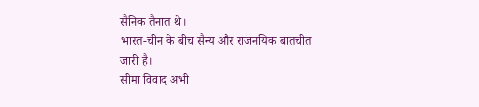सैनिक तैनात थे।
भारत-चीन के बीच सैन्य और राजनयिक बातचीत जारी है।
सीमा विवाद अभी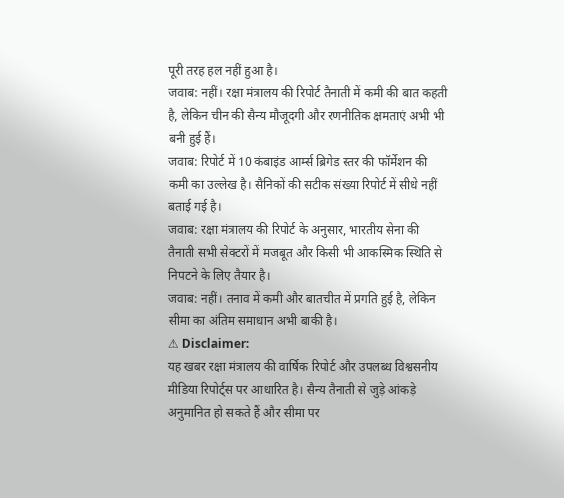पूरी तरह हल नहीं हुआ है।
जवाब: नहीं। रक्षा मंत्रालय की रिपोर्ट तैनाती में कमी की बात कहती है, लेकिन चीन की सैन्य मौजूदगी और रणनीतिक क्षमताएं अभी भी बनी हुई हैं।
जवाब: रिपोर्ट में 10 कंबाइंड आर्म्स ब्रिगेड स्तर की फॉर्मेशन की कमी का उल्लेख है। सैनिकों की सटीक संख्या रिपोर्ट में सीधे नहीं बताई गई है।
जवाब: रक्षा मंत्रालय की रिपोर्ट के अनुसार, भारतीय सेना की तैनाती सभी सेक्टरों में मजबूत और किसी भी आकस्मिक स्थिति से निपटने के लिए तैयार है।
जवाब: नहीं। तनाव में कमी और बातचीत में प्रगति हुई है, लेकिन सीमा का अंतिम समाधान अभी बाकी है।
⚠ Disclaimer:
यह खबर रक्षा मंत्रालय की वार्षिक रिपोर्ट और उपलब्ध विश्वसनीय मीडिया रिपोर्ट्स पर आधारित है। सैन्य तैनाती से जुड़े आंकड़े अनुमानित हो सकते हैं और सीमा पर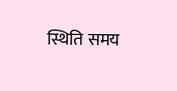स्थिति समय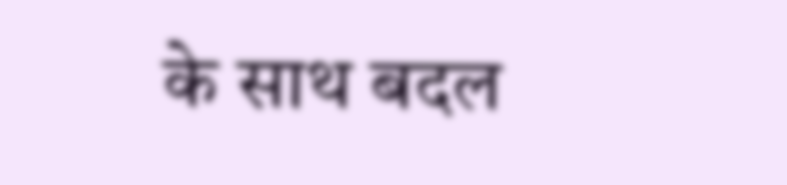के साथ बदल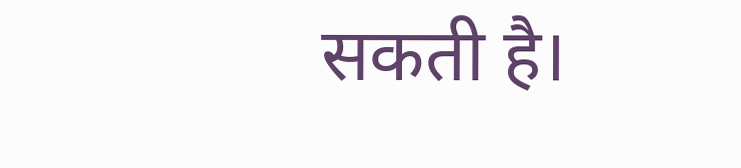सकती है।